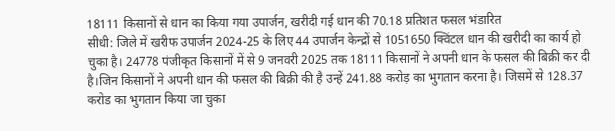18111 किसानों से धान का किया गया उपार्जन, खरीदी गई धान की 70.18 प्रतिशत फसल भंडारित
सीधी: जिले में खरीफ उपार्जन 2024-25 के लिए 44 उपार्जन केन्द्रों से 1051650 क्विंटल धान की खरीदी का कार्य हो चुका है। 24778 पंजीकृत किसानों में से 9 जनवरी 2025 तक 18111 किसानों ने अपनी धान के फसल की बिक्री कर दी है।जिन किसानों ने अपनी धान की फसल की बिक्री की है उन्हें 241.88 करोड़ का भुगतान करना है। जिसमें से 128.37 करोड का भुगतान किया जा चुका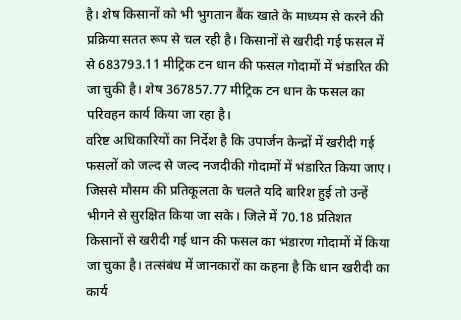है। शेष किसानों को भी भुगतान बैंक खाते के माध्यम से करने की प्रक्रिया सतत रूप से चल रही है। किसानों से खरीदी गई फसल में से 683793.11 मीट्रिक टन धान की फसल गोदामों में भंडारित की जा चुकी है। शेष 367857.77 मीट्रिक टन धान के फसल का परिवहन कार्य किया जा रहा है।
वरिष्ट अधिकारियों का निर्देश है कि उपार्जन केन्द्रों में खरीदी गई फसलों को जल्द से जल्द नजदीकी गोदामों में भंडारित किया जाए। जिससे मौसम की प्रतिकूलता के चलते यदि बारिश हुई तो उन्हें भीगने से सुरक्षित किया जा सके। जिले में 70.18 प्रतिशत किसानों से खरीदी गई धान की फसल का भंडारण गोदामों में किया जा चुका है। तत्संबंध में जानकारों का कहना है कि धान खरीदी का कार्य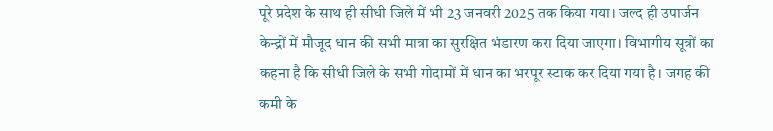पूरे प्रदेश के साथ ही सीधी जिले में भी 23 जनवरी 2025 तक किया गया। जल्द ही उपार्जन केन्द्रों में मौजूद धान की सभी मात्रा का सुरक्षित भंडारण करा दिया जाएगा। विभागीय सूत्रों का कहना है कि सीधी जिले के सभी गोदामों में धान का भरपूर स्टाक कर दिया गया है। जगह की कमी के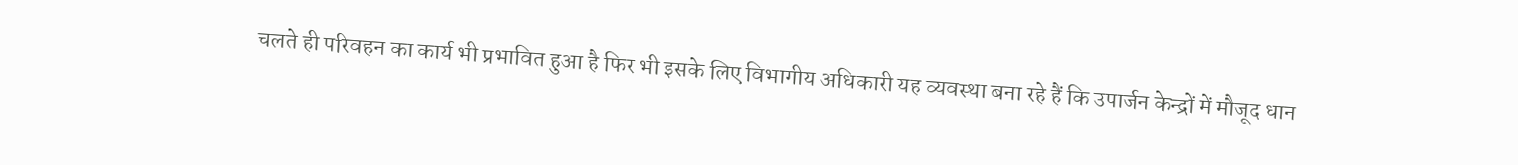चलते ही परिवहन का कार्य भी प्रभावित हुआ है फिर भी इसके लिए विभागीय अधिकारी यह व्यवस्था बना रहे हैं कि उपार्जन केन्द्रों में मौजूद धान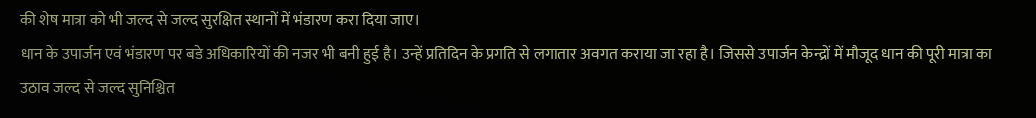की शेष मात्रा को भी जल्द से जल्द सुरक्षित स्थानों में भंडारण करा दिया जाए।
धान के उपार्जन एवं भंडारण पर बडे अधिकारियों की नजर भी बनी हुई है। उन्हें प्रतिदिन के प्रगति से लगातार अवगत कराया जा रहा है। जिससे उपार्जन केन्द्रों में मौजूद धान की पूरी मात्रा का उठाव जल्द से जल्द सुनिश्चित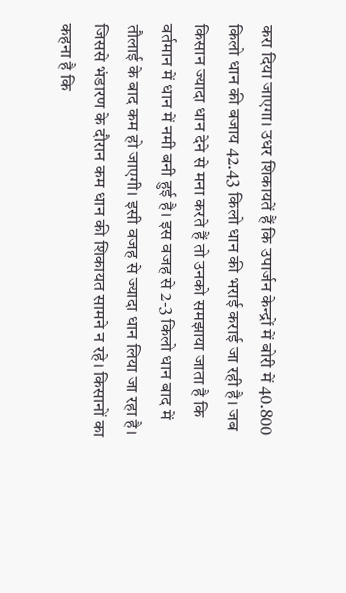करा दिया जाएगा। उधर शिकायतें हैं कि उपार्जन केन्द्रों में बोरी में 40.800 किलो धान की बजाय 42.43 किलो धान की भराई कराई जा रही है। जब किसान ज्यादा धान देने से मना करते हैं तो उनको समझाया जाता है कि वर्तमान में धान में नमी बनी हुई है। इस वजह से 2-3 किलो धान बाद में तौलाई के बाद कम हो जाएगी। इसी वजह से ज्यादा धान लिया जा रहा है। जिससे भंडारण के दौरान कम धान की शिकायत सामने न रहे। किसानों का कहना है कि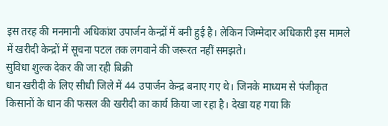इस तरह की मनमानी अधिकांश उपार्जन केन्द्रों में बनी हुई है। लेकिन जिम्मेदार अधिकारी इस मामले में खरीदी केन्द्रों में सूचना पटल तक लगवाने की जरूरत नहीं समझते।
सुविधा शुल्क देकर की जा रही बिक्री
धान खरीदी के लिए सीधी जिले में 44 उपार्जन केन्द्र बनाए गए थे। जिनके माध्यम से पंजीकृत किसानों के धान की फसल की खरीदी का कार्य किया जा रहा है। देखा यह गया कि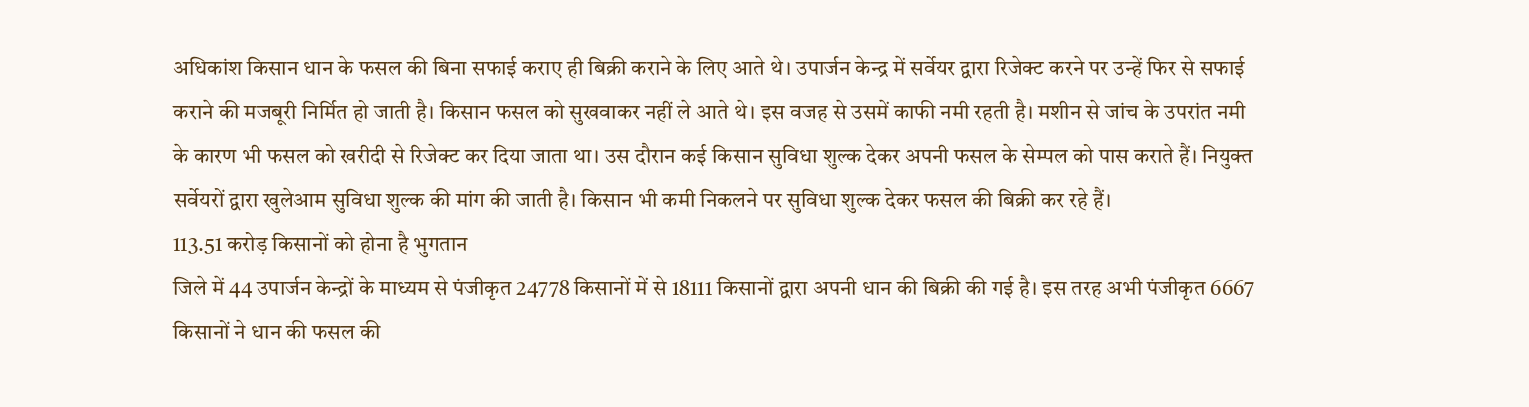अधिकांश किसान धान के फसल की बिना सफाई कराए ही बिक्री कराने के लिए आते थे। उपार्जन केन्द्र में सर्वेयर द्वारा रिजेक्ट करने पर उन्हें फिर से सफाई कराने की मजबूरी निर्मित हो जाती है। किसान फसल को सुखवाकर नहीं ले आते थे। इस वजह से उसमें काफी नमी रहती है। मशीन से जांच के उपरांत नमी के कारण भी फसल को खरीदी से रिजेक्ट कर दिया जाता था। उस दौरान कई किसान सुविधा शुल्क देकर अपनी फसल के सेम्पल को पास कराते हैं। नियुक्त सर्वेयरों द्वारा खुलेआम सुविधा शुल्क की मांग की जाती है। किसान भी कमी निकलने पर सुविधा शुल्क देकर फसल की बिक्री कर रहे हैं।
113.51 करोड़ किसानों को होना है भुगतान
जिले में 44 उपार्जन केन्द्रों के माध्यम से पंजीकृत 24778 किसानों में से 18111 किसानों द्वारा अपनी धान की बिक्री की गई है। इस तरह अभी पंजीकृत 6667 किसानों ने धान की फसल की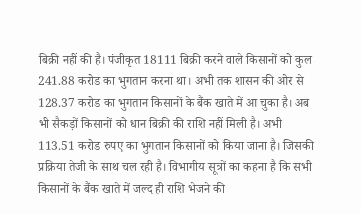बिक्री नहीं की है। पंजीकृत 18111 बिक्री करने वाले किसानों को कुल 241.88 करोड का भुगतान करना था। अभी तक शासन की ओर से 128.37 करोड का भुगतान किसानों के बैंक खाते में आ चुका है। अब भी सैकड़ों किसानों को धान बिक्री की राशि नहीं मिली है। अभी 113.51 करोड रुपए का भुगतान किसानों को किया जाना है। जिसकी प्रक्रिया तेजी के साथ चल रही है। विभागीय सूत्रों का कहना है कि सभी किसानों के बैंक खाते में जल्द ही राशि भेजने की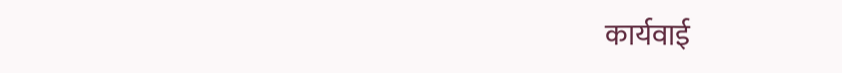कार्यवाई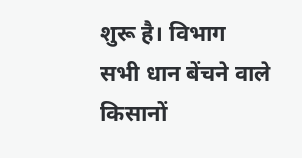शुरू है। विभाग सभी धान बेंचने वाले किसानों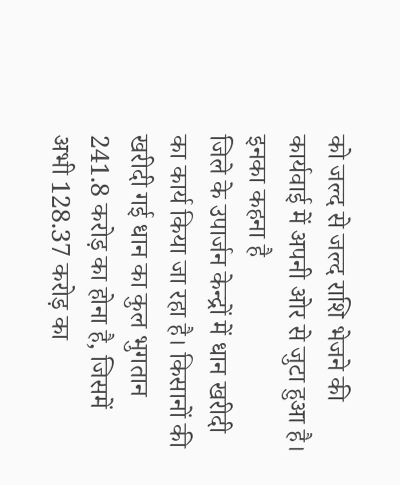को जल्द से जल्द राशि भेजने की कार्यवाई में अपनी ओर से जुटा हुआ है।
इनका कहना है
जिले के उपार्जन केन्द्रों में धान खरीदी का कार्य किया जा रहा है। किसानों की खरीदी गई धान का कुल भुगतान 241.8 करोड़ का होना है, जिसमें अभी 128.37 करोड़ का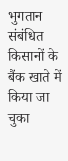भुगतान संबंधित किसानों के बैंक खाते में किया जा चुका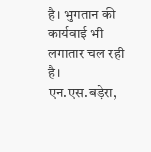है। भुगतान की कार्यवाई भी लगातार चल रही है।
एन.एस.बड़ेरा,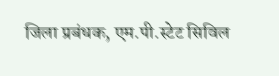जिला प्रबंधक, एम.पी.स्टेट सिविल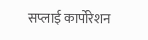सप्लाई कार्पोरेशन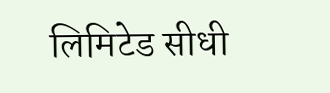लिमिटेड सीधी